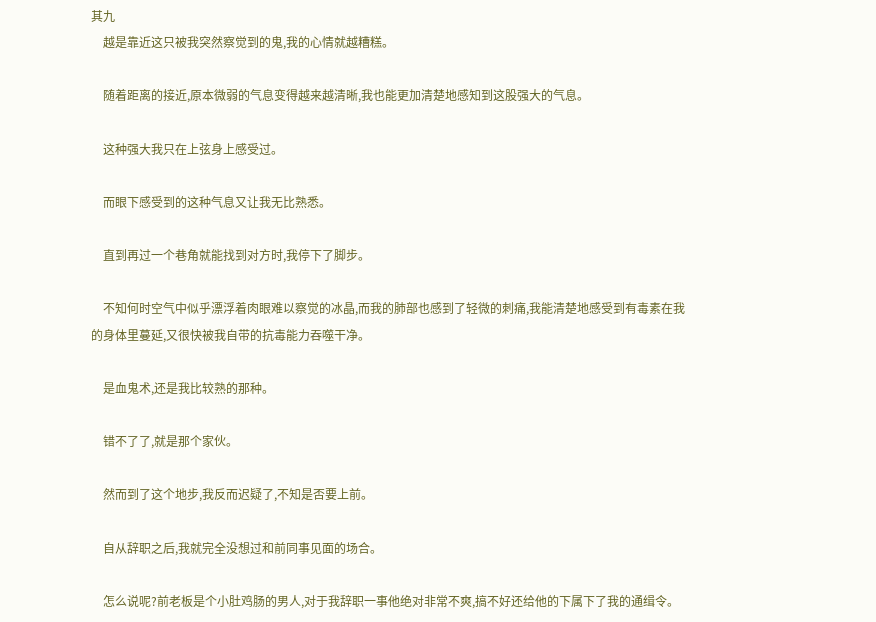其九
    越是靠近这只被我突然察觉到的鬼,我的心情就越糟糕。

    随着距离的接近,原本微弱的气息变得越来越清晰,我也能更加清楚地感知到这股强大的气息。

    这种强大我只在上弦身上感受过。

    而眼下感受到的这种气息又让我无比熟悉。

    直到再过一个巷角就能找到对方时,我停下了脚步。

    不知何时空气中似乎漂浮着肉眼难以察觉的冰晶,而我的肺部也感到了轻微的刺痛,我能清楚地感受到有毒素在我的身体里蔓延,又很快被我自带的抗毒能力吞噬干净。

    是血鬼术,还是我比较熟的那种。

    错不了了,就是那个家伙。

    然而到了这个地步,我反而迟疑了,不知是否要上前。

    自从辞职之后,我就完全没想过和前同事见面的场合。

    怎么说呢?前老板是个小肚鸡肠的男人,对于我辞职一事他绝对非常不爽,搞不好还给他的下属下了我的通缉令。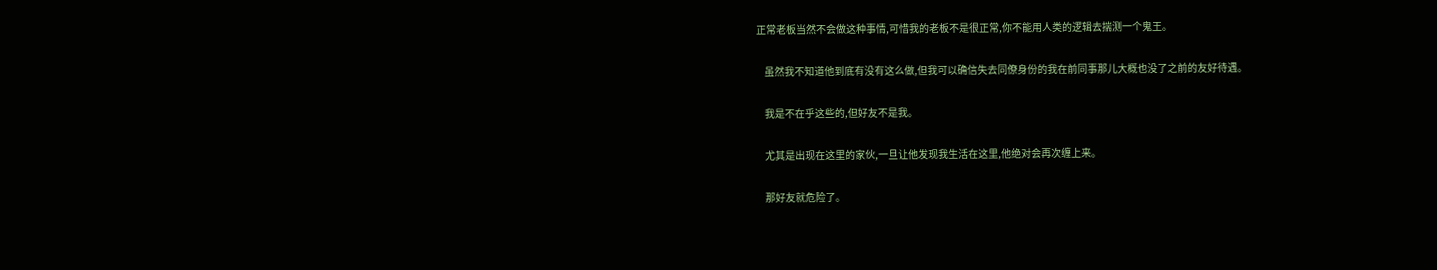正常老板当然不会做这种事情,可惜我的老板不是很正常,你不能用人类的逻辑去揣测一个鬼王。

    虽然我不知道他到底有没有这么做,但我可以确信失去同僚身份的我在前同事那儿大概也没了之前的友好待遇。

    我是不在乎这些的,但好友不是我。

    尤其是出现在这里的家伙,一旦让他发现我生活在这里,他绝对会再次缠上来。

    那好友就危险了。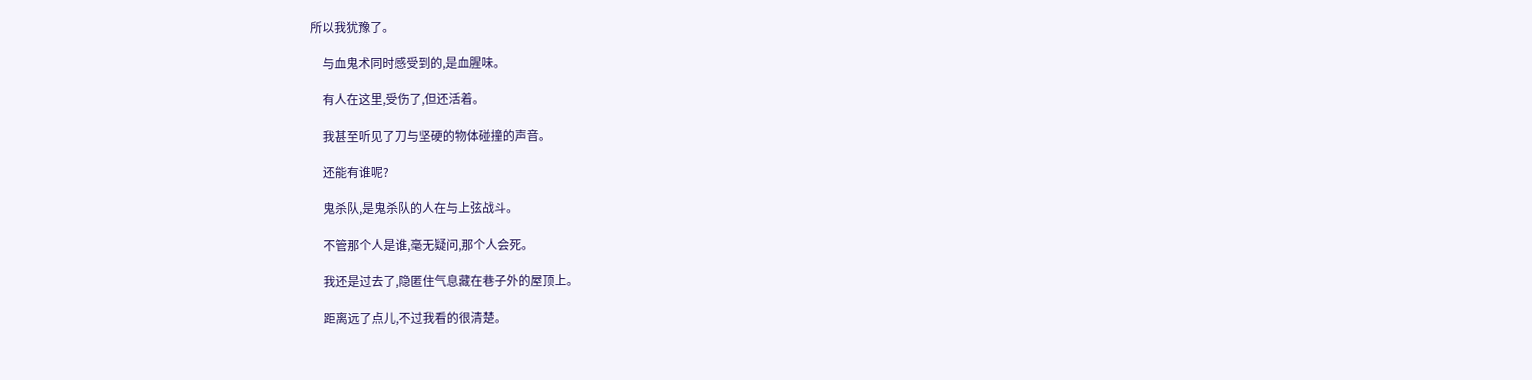所以我犹豫了。

    与血鬼术同时感受到的,是血腥味。

    有人在这里,受伤了,但还活着。

    我甚至听见了刀与坚硬的物体碰撞的声音。

    还能有谁呢?

    鬼杀队,是鬼杀队的人在与上弦战斗。

    不管那个人是谁,毫无疑问,那个人会死。

    我还是过去了,隐匿住气息藏在巷子外的屋顶上。

    距离远了点儿,不过我看的很清楚。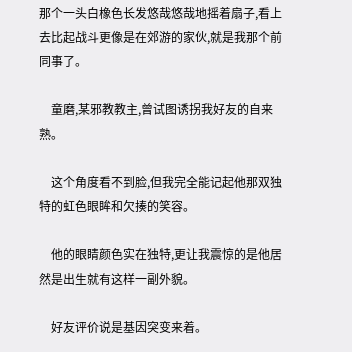那个一头白橡色长发悠哉悠哉地摇着扇子,看上去比起战斗更像是在郊游的家伙,就是我那个前同事了。

    童磨,某邪教教主,曾试图诱拐我好友的自来熟。

    这个角度看不到脸,但我完全能记起他那双独特的虹色眼眸和欠揍的笑容。

    他的眼睛颜色实在独特,更让我震惊的是他居然是出生就有这样一副外貌。

    好友评价说是基因突变来着。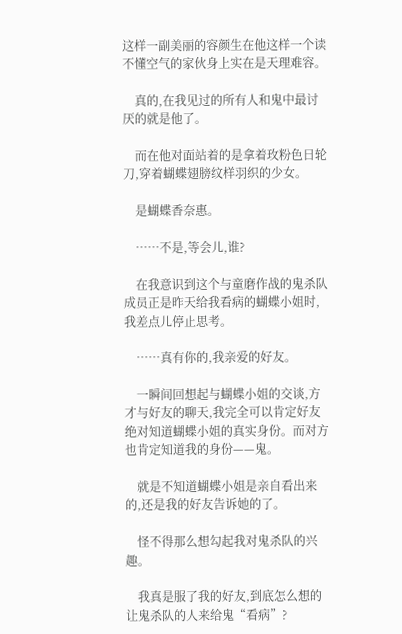这样一副美丽的容颜生在他这样一个读不懂空气的家伙身上实在是天理难容。

    真的,在我见过的所有人和鬼中最讨厌的就是他了。

    而在他对面站着的是拿着玫粉色日轮刀,穿着蝴蝶翅膀纹样羽织的少女。

    是蝴蝶香奈惠。

    ……不是,等会儿,谁?

    在我意识到这个与童磨作战的鬼杀队成员正是昨天给我看病的蝴蝶小姐时,我差点儿停止思考。

    ……真有你的,我亲爱的好友。

    一瞬间回想起与蝴蝶小姐的交谈,方才与好友的聊天,我完全可以肯定好友绝对知道蝴蝶小姐的真实身份。而对方也肯定知道我的身份——鬼。

    就是不知道蝴蝶小姐是亲自看出来的,还是我的好友告诉她的了。

    怪不得那么想勾起我对鬼杀队的兴趣。

    我真是服了我的好友,到底怎么想的让鬼杀队的人来给鬼“看病”?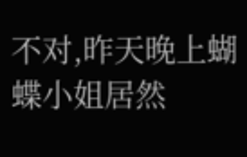不对,昨天晚上蝴蝶小姐居然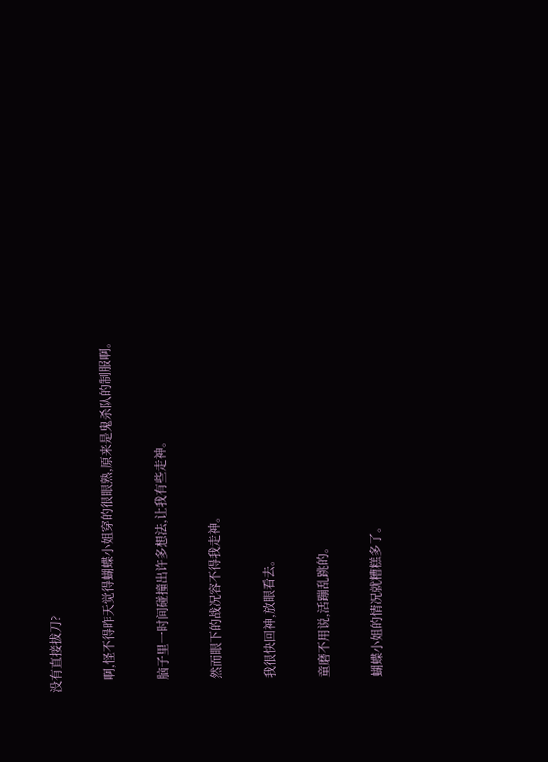没有直接拔刀?

    啊,怪不得昨天觉得蝴蝶小姐穿的很眼熟,原来是鬼杀队的制服啊。

    脑子里一时间碰撞出许多想法,让我有些走神。

    然而眼下的战况容不得我走神。

    我很快回神,放眼看去。

    童磨不用说,活蹦乱跳的。

    蝴蝶小姐的情况就糟糕多了。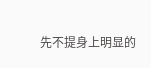先不提身上明显的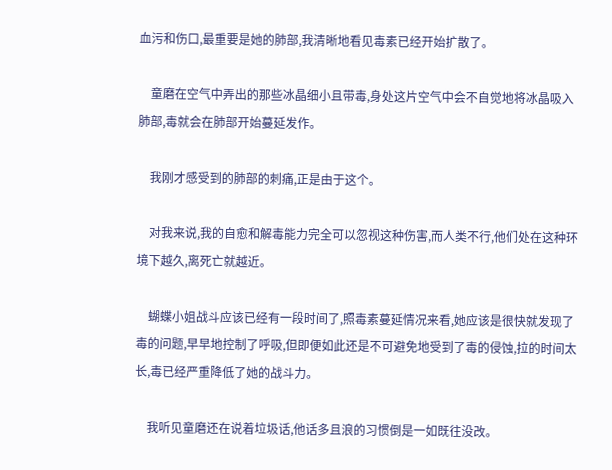血污和伤口,最重要是她的肺部,我清晰地看见毒素已经开始扩散了。

    童磨在空气中弄出的那些冰晶细小且带毒,身处这片空气中会不自觉地将冰晶吸入肺部,毒就会在肺部开始蔓延发作。

    我刚才感受到的肺部的刺痛,正是由于这个。

    对我来说,我的自愈和解毒能力完全可以忽视这种伤害,而人类不行,他们处在这种环境下越久,离死亡就越近。

    蝴蝶小姐战斗应该已经有一段时间了,照毒素蔓延情况来看,她应该是很快就发现了毒的问题,早早地控制了呼吸,但即便如此还是不可避免地受到了毒的侵蚀,拉的时间太长,毒已经严重降低了她的战斗力。

    我听见童磨还在说着垃圾话,他话多且浪的习惯倒是一如既往没改。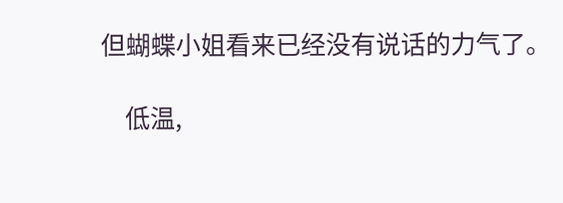但蝴蝶小姐看来已经没有说话的力气了。

    低温,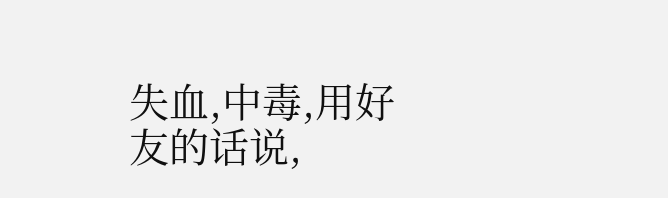失血,中毒,用好友的话说,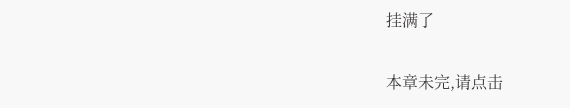挂满了

本章未完,请点击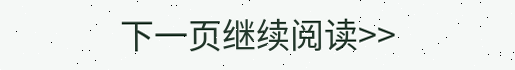下一页继续阅读>>